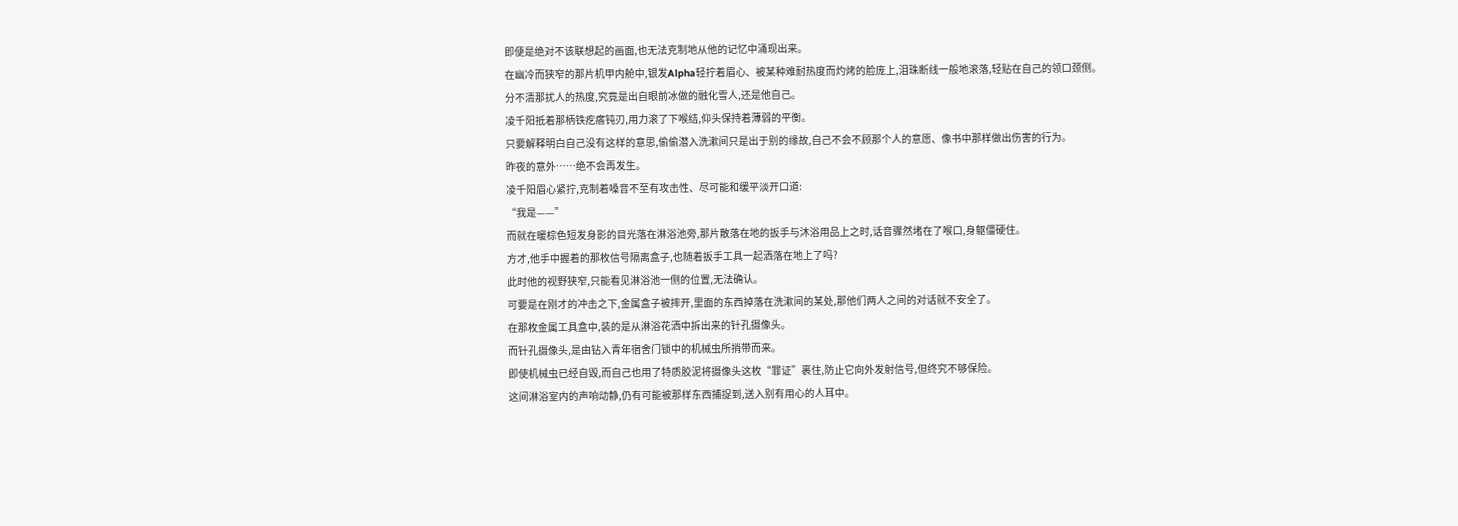即便是绝对不该联想起的画面,也无法克制地从他的记忆中涌现出来。
在幽冷而狭窄的那片机甲内舱中,银发Alpha轻拧着眉心、被某种难耐热度而灼烤的脸庞上,泪珠断线一般地滚落,轻贴在自己的领口颈侧。
分不清那扰人的热度,究竟是出自眼前冰做的融化雪人,还是他自己。
凌千阳抵着那柄铁疙瘩钝刃,用力滚了下喉结,仰头保持着薄弱的平衡。
只要解释明白自己没有这样的意思,偷偷潜入洗漱间只是出于别的缘故,自己不会不顾那个人的意愿、像书中那样做出伤害的行为。
昨夜的意外……绝不会再发生。
凌千阳眉心紧拧,克制着嗓音不至有攻击性、尽可能和缓平淡开口道:
“我是——”
而就在暖棕色短发身影的目光落在淋浴池旁,那片散落在地的扳手与沐浴用品上之时,话音骤然堵在了喉口,身躯僵硬住。
方才,他手中握着的那枚信号隔离盒子,也随着扳手工具一起洒落在地上了吗?
此时他的视野狭窄,只能看见淋浴池一侧的位置,无法确认。
可要是在刚才的冲击之下,金属盒子被摔开,里面的东西掉落在洗漱间的某处,那他们两人之间的对话就不安全了。
在那枚金属工具盒中,装的是从淋浴花洒中拆出来的针孔摄像头。
而针孔摄像头,是由钻入青年宿舍门锁中的机械虫所捎带而来。
即使机械虫已经自毁,而自己也用了特质胶泥将摄像头这枚“罪证”裹住,防止它向外发射信号,但终究不够保险。
这间淋浴室内的声响动静,仍有可能被那样东西捕捉到,送入别有用心的人耳中。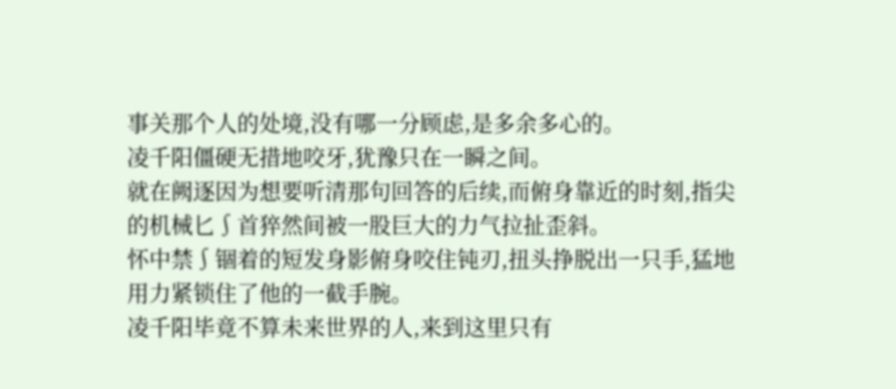事关那个人的处境,没有哪一分顾虑,是多余多心的。
凌千阳僵硬无措地咬牙,犹豫只在一瞬之间。
就在阙逐因为想要听清那句回答的后续,而俯身靠近的时刻,指尖的机械匕∫首猝然间被一股巨大的力气拉扯歪斜。
怀中禁∫锢着的短发身影俯身咬住钝刃,扭头挣脱出一只手,猛地用力紧锁住了他的一截手腕。
凌千阳毕竟不算未来世界的人,来到这里只有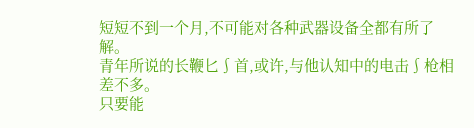短短不到一个月,不可能对各种武器设备全都有所了解。
青年所说的长鞭匕∫首,或许,与他认知中的电击∫枪相差不多。
只要能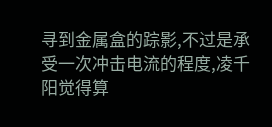寻到金属盒的踪影,不过是承受一次冲击电流的程度,凌千阳觉得算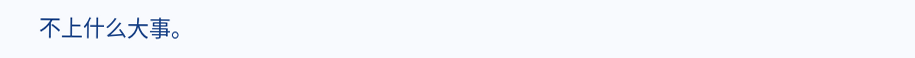不上什么大事。